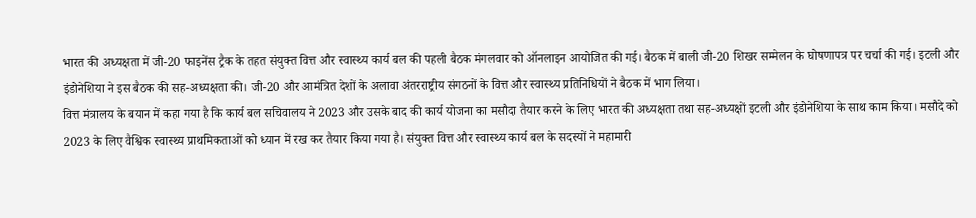भारत की अध्यक्षता में जी-20 फाइनेंस ट्रैक के तहत संयुक्त वित्त और स्वास्थ्य कार्य बल की पहली बैठक मंगलवार को ऑनलाइन आयोजित की गई। बैठक में बाली जी-20 शिखर सम्मेलन के घोषणापत्र पर चर्चा की गई। इटली और इंडोनेशिया ने इस बैठक की सह-अध्यक्षता की। जी-20 और आमंत्रित देशों के अलावा अंतरराष्ट्रीय संगठनों के वित्त और स्वास्थ्य प्रतिनिधियों ने बैठक में भाग लिया।
वित्त मंत्रालय के बयान में कहा गया है कि कार्य बल सचिवालय ने 2023 और उसके बाद की कार्य योजना का मसौदा तैयार करने के लिए भारत की अध्यक्षता तथा सह-अध्यक्षों इटली और इंडोनेशिया के साथ काम किया। मसौदे को 2023 के लिए वैश्विक स्वास्थ्य प्राथमिकताओं को ध्यान में रख कर तैयार किया गया है। संयुक्त वित्त और स्वास्थ्य कार्य बल के सदस्यों ने महामारी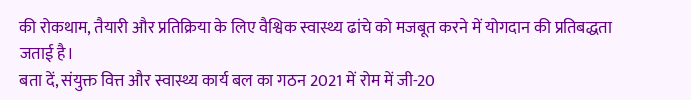की रोकथाम, तैयारी और प्रतिक्रिया के लिए वैश्विक स्वास्थ्य ढांचे को मजबूत करने में योगदान की प्रतिबद्धता जताई है।
बता दें, संयुक्त वित्त और स्वास्थ्य कार्य बल का गठन 2021 में रोम में जी-20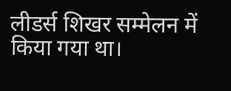लीडर्स शिखर सम्मेलन में किया गया था।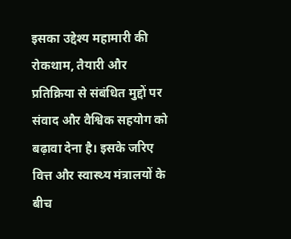इसका उद्देश्य महामारी की रोकथाम, तैयारी और प्रतिक्रिया से संबंधित मुद्दों पर संवाद और वैश्विक सहयोग को बढ़ावा देना है। इसके जरिए वित्त और स्वास्थ्य मंत्रालयों के बीच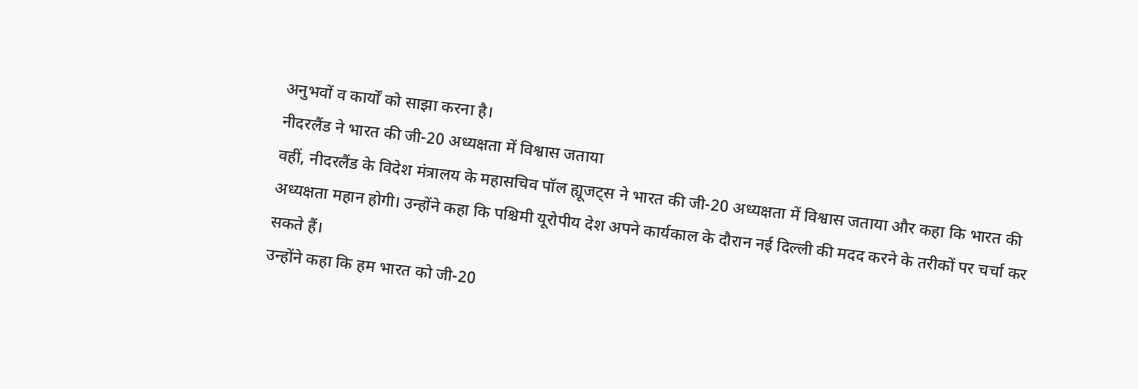अनुभवों व कार्यों को साझा करना है।
नीदरलैंड ने भारत की जी-20 अध्यक्षता में विश्वास जताया
वहीं, नीदरलैंड के विदेश मंत्रालय के महासचिव पॉल ह्यूजट्स ने भारत की जी-20 अध्यक्षता में विश्वास जताया और कहा कि भारत की अध्यक्षता महान होगी। उन्होंने कहा कि पश्चिमी यूरोपीय देश अपने कार्यकाल के दौरान नई दिल्ली की मदद करने के तरीकों पर चर्चा कर सकते हैं।
उन्होंने कहा कि हम भारत को जी-20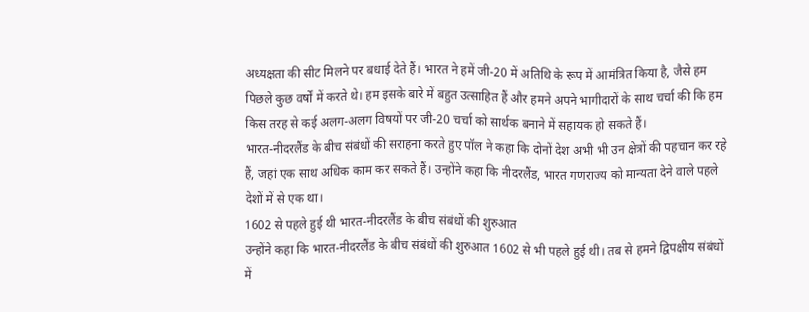अध्यक्षता की सीट मिलने पर बधाई देते हैं। भारत ने हमें जी-20 में अतिथि के रूप में आमंत्रित किया है, जैसे हम पिछले कुछ वर्षों में करते थे। हम इसके बारे में बहुत उत्साहित हैं और हमने अपने भागीदारों के साथ चर्चा की कि हम किस तरह से कई अलग-अलग विषयों पर जी-20 चर्चा को सार्थक बनाने में सहायक हो सकते हैं।
भारत-नीदरलैंड के बीच संबंधों की सराहना करते हुए पॉल ने कहा कि दोनों देश अभी भी उन क्षेत्रों की पहचान कर रहे हैं, जहां एक साथ अधिक काम कर सकते हैं। उन्होंने कहा कि नीदरलैंड, भारत गणराज्य को मान्यता देने वाले पहले देशों में से एक था।
1602 से पहले हुई थी भारत-नीदरलैंड के बीच संबंधों की शुरुआत
उन्होंने कहा कि भारत-नीदरलैंड के बीच संबंधों की शुरुआत 1602 से भी पहले हुई थी। तब से हमने द्विपक्षीय संबंधों में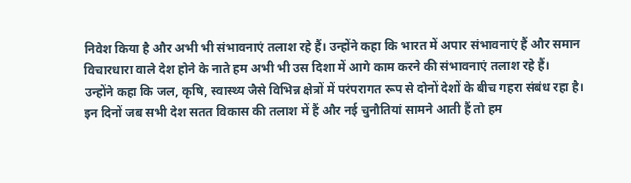निवेश किया है और अभी भी संभावनाएं तलाश रहे हैं। उन्होंने कहा कि भारत में अपार संभावनाएं हैं और समान विचारधारा वाले देश होने के नाते हम अभी भी उस दिशा में आगे काम करने की संभावनाएं तलाश रहे हैं।
उन्होंने कहा कि जल, कृषि, स्वास्थ्य जैसे विभिन्न क्षेत्रों में परंपरागत रूप से दोनों देशों के बीच गहरा संबंध रहा है। इन दिनों जब सभी देश सतत विकास की तलाश में हैं और नई चुनौतियां सामने आती हैं तो हम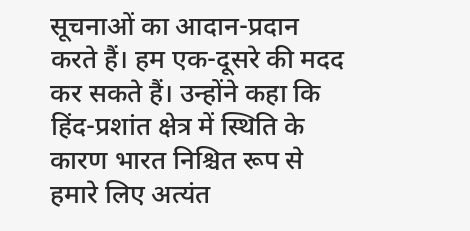सूचनाओं का आदान-प्रदान करते हैं। हम एक-दूसरे की मदद कर सकते हैं। उन्होंने कहा कि हिंद-प्रशांत क्षेत्र में स्थिति के कारण भारत निश्चित रूप से हमारे लिए अत्यंत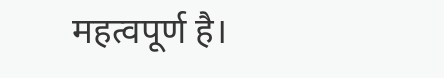महत्वपूर्ण है।